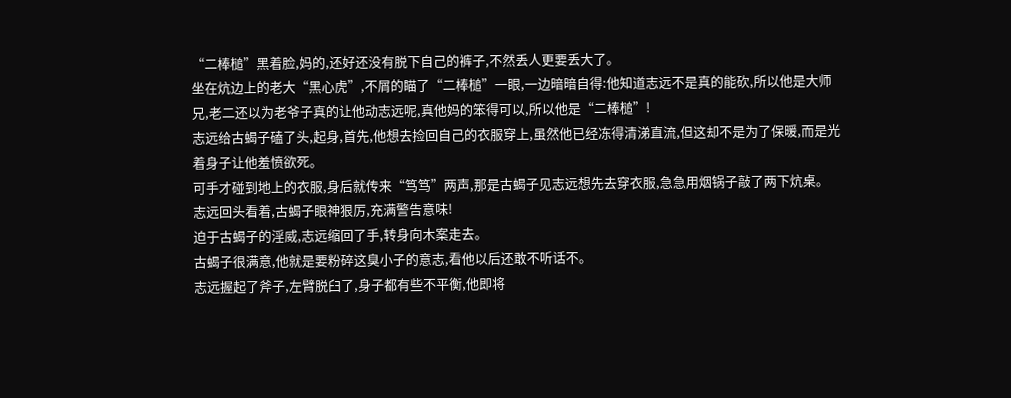“二棒槌”黑着脸,妈的,还好还没有脱下自己的裤子,不然丢人更要丢大了。
坐在炕边上的老大“黑心虎”,不屑的瞄了“二棒槌”一眼,一边暗暗自得:他知道志远不是真的能砍,所以他是大师兄,老二还以为老爷子真的让他动志远呢,真他妈的笨得可以,所以他是“二棒槌”!
志远给古蝎子磕了头,起身,首先,他想去捡回自己的衣服穿上,虽然他已经冻得清涕直流,但这却不是为了保暖,而是光着身子让他羞愤欲死。
可手才碰到地上的衣服,身后就传来“笃笃”两声,那是古蝎子见志远想先去穿衣服,急急用烟锅子敲了两下炕桌。
志远回头看着,古蝎子眼神狠厉,充满警告意味!
迫于古蝎子的淫威,志远缩回了手,转身向木案走去。
古蝎子很满意,他就是要粉碎这臭小子的意志,看他以后还敢不听话不。
志远握起了斧子,左臂脱臼了,身子都有些不平衡,他即将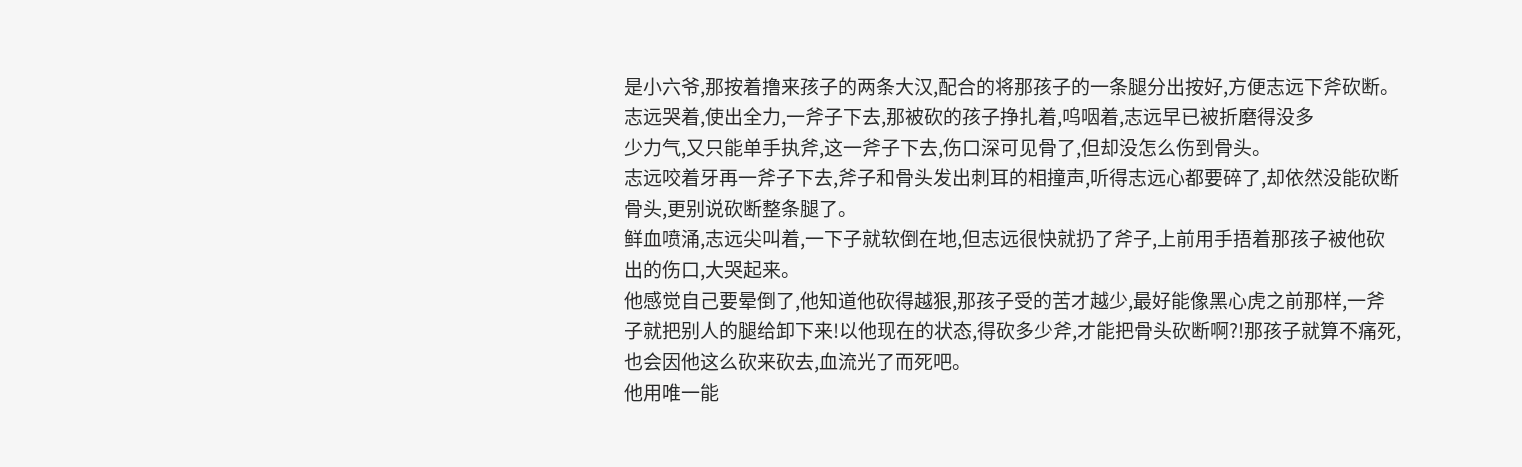是小六爷,那按着撸来孩子的两条大汉,配合的将那孩子的一条腿分出按好,方便志远下斧砍断。
志远哭着,使出全力,一斧子下去,那被砍的孩子挣扎着,呜咽着,志远早已被折磨得没多
少力气,又只能单手执斧,这一斧子下去,伤口深可见骨了,但却没怎么伤到骨头。
志远咬着牙再一斧子下去,斧子和骨头发出刺耳的相撞声,听得志远心都要碎了,却依然没能砍断骨头,更别说砍断整条腿了。
鲜血喷涌,志远尖叫着,一下子就软倒在地,但志远很快就扔了斧子,上前用手捂着那孩子被他砍出的伤口,大哭起来。
他感觉自己要晕倒了,他知道他砍得越狠,那孩子受的苦才越少,最好能像黑心虎之前那样,一斧子就把别人的腿给卸下来!以他现在的状态,得砍多少斧,才能把骨头砍断啊?!那孩子就算不痛死,也会因他这么砍来砍去,血流光了而死吧。
他用唯一能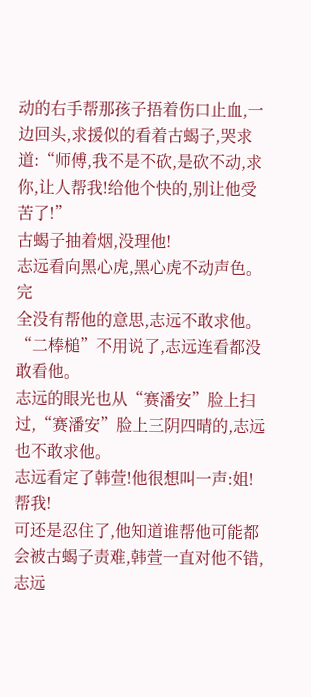动的右手帮那孩子捂着伤口止血,一边回头,求援似的看着古蝎子,哭求道:“师傅,我不是不砍,是砍不动,求你,让人帮我!给他个快的,别让他受苦了!”
古蝎子抽着烟,没理他!
志远看向黑心虎,黑心虎不动声色。完
全没有帮他的意思,志远不敢求他。
“二棒槌”不用说了,志远连看都没敢看他。
志远的眼光也从“赛潘安”脸上扫过,“赛潘安”脸上三阴四晴的,志远也不敢求他。
志远看定了韩萱!他很想叫一声:姐!帮我!
可还是忍住了,他知道谁帮他可能都会被古蝎子责难,韩萱一直对他不错,志远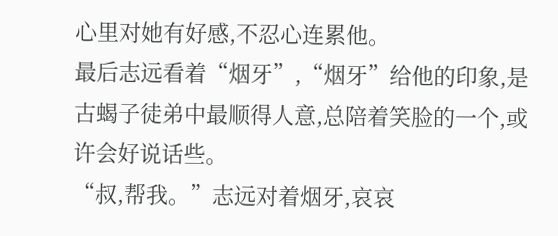心里对她有好感,不忍心连累他。
最后志远看着“烟牙”,“烟牙”给他的印象,是古蝎子徒弟中最顺得人意,总陪着笑脸的一个,或许会好说话些。
“叔,帮我。”志远对着烟牙,哀哀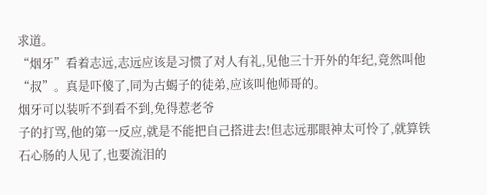求道。
“烟牙”看着志远,志远应该是习惯了对人有礼,见他三十开外的年纪,竟然叫他“叔”。真是吓傻了,同为古蝎子的徒弟,应该叫他师哥的。
烟牙可以装听不到看不到,免得惹老爷
子的打骂,他的第一反应,就是不能把自己搭进去!但志远那眼神太可怜了,就算铁石心肠的人见了,也要流泪的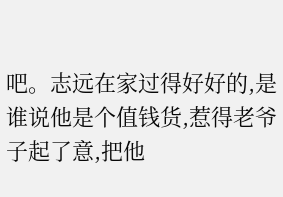吧。志远在家过得好好的,是谁说他是个值钱货,惹得老爷子起了意,把他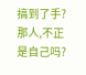搞到了手?那人,不正是自己吗?